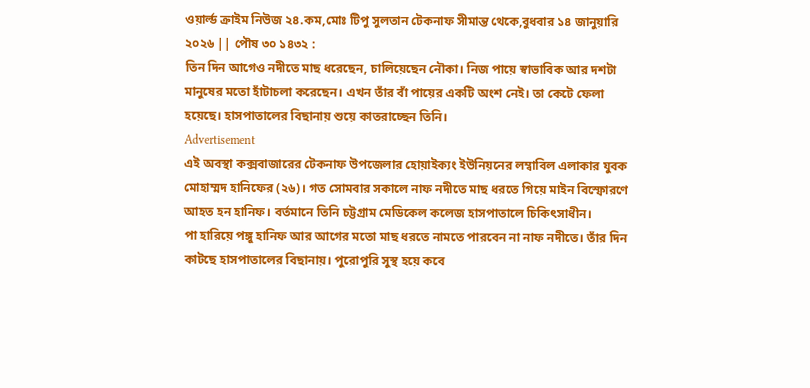ওয়ার্ল্ড ক্রাইম নিউজ ২৪.কম,মোঃ টিপু সুলতান টেকনাফ সীমান্ত থেকে,বুধবার ১৪ জানুয়ারি ২০২৬ || পৌষ ৩০ ১৪৩২ :
তিন দিন আগেও নদীতে মাছ ধরেছেন, চালিয়েছেন নৌকা। নিজ পায়ে স্বাভাবিক আর দশটা মানুষের মতো হাঁটাচলা করেছেন। এখন তাঁর বাঁ পায়ের একটি অংশ নেই। তা কেটে ফেলা হয়েছে। হাসপাতালের বিছানায় শুয়ে কাতরাচ্ছেন তিনি।
Advertisement
এই অবস্থা কক্সবাজারের টেকনাফ উপজেলার হোয়াইক্যং ইউনিয়নের লম্বাবিল এলাকার যুবক মোহাম্মদ হানিফের (২৬)। গত সোমবার সকালে নাফ নদীতে মাছ ধরতে গিয়ে মাইন বিস্ফোরণে আহত হন হানিফ। বর্তমানে তিনি চট্টগ্রাম মেডিকেল কলেজ হাসপাতালে চিকিৎসাধীন।
পা হারিয়ে পঙ্গু হানিফ আর আগের মতো মাছ ধরতে নামতে পারবেন না নাফ নদীতে। তাঁর দিন কাটছে হাসপাতালের বিছানায়। পুরোপুরি সুস্থ হয়ে কবে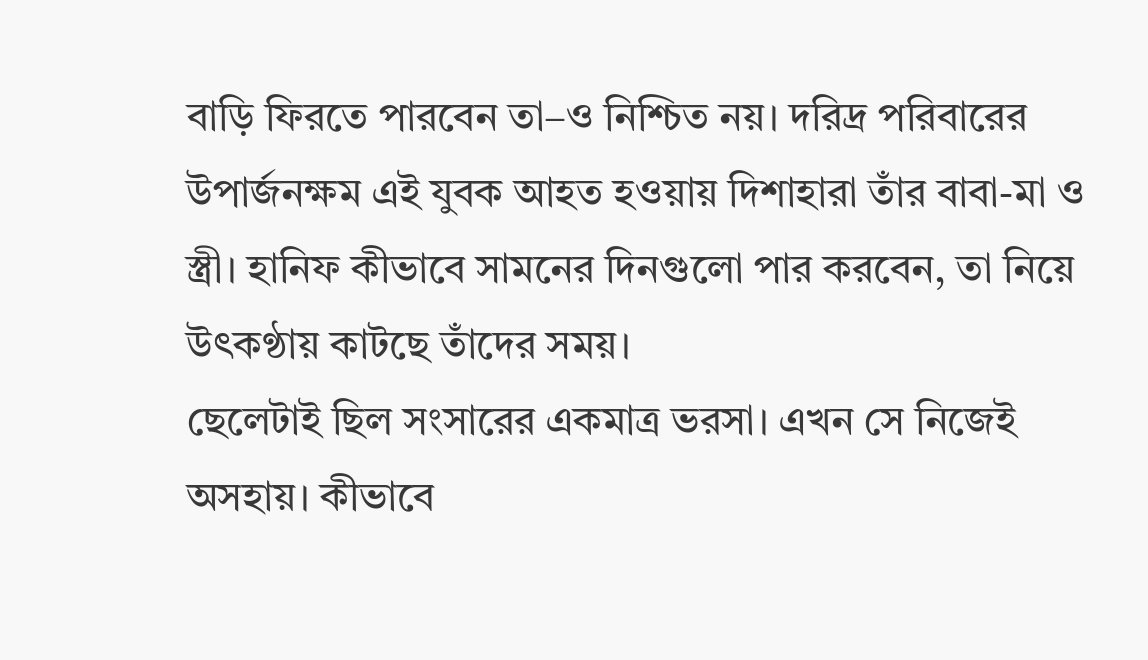বাড়ি ফিরতে পারবেন তা–ও নিশ্চিত নয়। দরিদ্র পরিবারের উপার্জনক্ষম এই যুবক আহত হওয়ায় দিশাহারা তাঁর বাবা-মা ও স্ত্রী। হানিফ কীভাবে সামনের দিনগুলো পার করবেন, তা নিয়ে উৎকণ্ঠায় কাটছে তাঁদের সময়।
ছেলেটাই ছিল সংসারের একমাত্র ভরসা। এখন সে নিজেই অসহায়। কীভাবে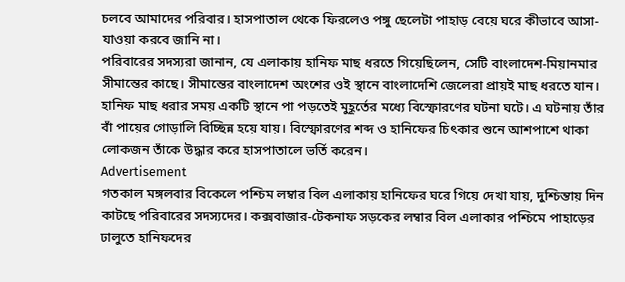চলবে আমাদের পরিবার। হাসপাতাল থেকে ফিরলেও পঙ্গু ছেলেটা পাহাড় বেয়ে ঘরে কীভাবে আসা-যাওয়া করবে জানি না।
পরিবারের সদস্যরা জানান, যে এলাকায় হানিফ মাছ ধরতে গিয়েছিলেন, সেটি বাংলাদেশ-মিয়ানমার সীমান্তের কাছে। সীমান্তের বাংলাদেশ অংশের ওই স্থানে বাংলাদেশি জেলেরা প্রায়ই মাছ ধরতে যান। হানিফ মাছ ধরার সময় একটি স্থানে পা পড়তেই মুহূর্তের মধ্যে বিস্ফোরণের ঘটনা ঘটে। এ ঘটনায় তাঁর বাঁ পায়ের গোড়ালি বিচ্ছিন্ন হয়ে যায়। বিস্ফোরণের শব্দ ও হানিফের চিৎকার শুনে আশপাশে থাকা লোকজন তাঁকে উদ্ধার করে হাসপাতালে ভর্তি করেন।
Advertisement
গতকাল মঙ্গলবার বিকেলে পশ্চিম লম্বার বিল এলাকায় হানিফের ঘরে গিয়ে দেখা যায়, দুশ্চিন্তায় দিন কাটছে পরিবারের সদস্যদের। কক্সবাজার-টেকনাফ সড়কের লম্বার বিল এলাকার পশ্চিমে পাহাড়ের ঢালুতে হানিফদের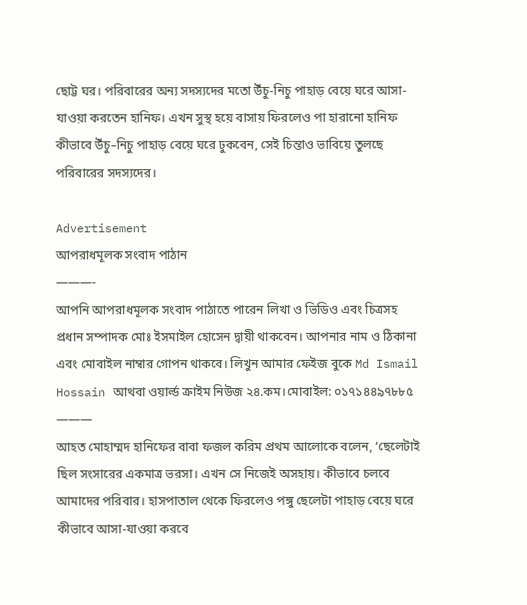ছোট্ট ঘর। পরিবারের অন্য সদস্যদের মতো উঁচু-নিচু পাহাড় বেয়ে ঘরে আসা-যাওয়া করতেন হানিফ। এখন সুস্থ হয়ে বাসায় ফিরলেও পা হারানো হানিফ কীভাবে উঁচু–নিচু পাহাড় বেয়ে ঘরে ঢুকবেন, সেই চিন্তাও ভাবিয়ে তুলছে পরিবারের সদস্যদের।

Advertisement
আপরাধমূলক সংবাদ পাঠান
———-
আপনি আপরাধমূলক সংবাদ পাঠাতে পারেন লিখা ও ভিডিও এবং চিত্রসহ প্রধান সম্পাদক মোঃ ইসমাইল হোসেন দ্বায়ী থাকবেন। আপনার নাম ও ঠিকানা এবং মোবাইল নাম্বার গোপন থাকবে। লিখুন আমার ফেইজ বুকে Md Ismail Hossain আথবা ওয়ার্ল্ড ক্রাইম নিউজ ২৪.কম।মোবাইল: ০১৭১৪৪৯৭৮৮৫
———
আহত মোহাম্মদ হানিফের বাবা ফজল করিম প্রথম আলোকে বলেন, ‘ছেলেটাই ছিল সংসারের একমাত্র ভরসা। এখন সে নিজেই অসহায়। কীভাবে চলবে আমাদের পরিবার। হাসপাতাল থেকে ফিরলেও পঙ্গু ছেলেটা পাহাড় বেয়ে ঘরে কীভাবে আসা-যাওয়া করবে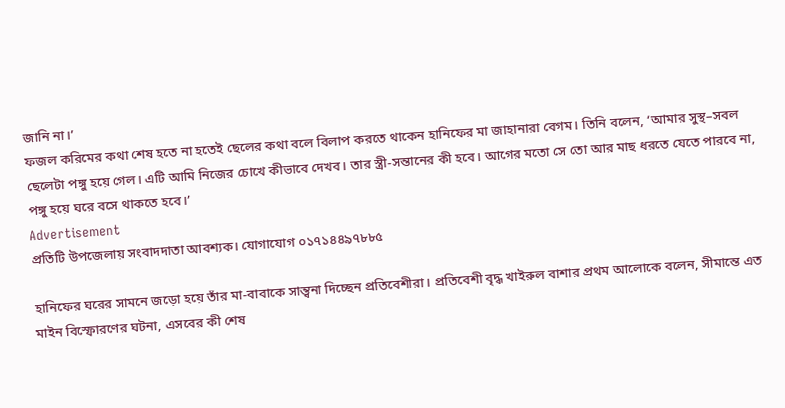জানি না।’
ফজল করিমের কথা শেষ হতে না হতেই ছেলের কথা বলে বিলাপ করতে থাকেন হানিফের মা জাহানারা বেগম। তিনি বলেন, ‘আমার সুস্থ–সবল ছেলেটা পঙ্গু হয়ে গেল। এটি আমি নিজের চোখে কীভাবে দেখব। তার স্ত্রী-সন্তানের কী হবে। আগের মতো সে তো আর মাছ ধরতে যেতে পারবে না, পঙ্গু হয়ে ঘরে বসে থাকতে হবে।’
Advertisement
প্রতিটি উপজেলায় সংবাদদাতা আবশ্যক। যোগাযোগ ০১৭১৪৪৯৭৮৮৫

হানিফের ঘরের সামনে জড়ো হয়ে তাঁর মা-বাবাকে সান্ত্বনা দিচ্ছেন প্রতিবেশীরা। প্রতিবেশী বৃদ্ধ খাইরুল বাশার প্রথম আলোকে বলেন, সীমান্তে এত মাইন বিস্ফোরণের ঘটনা, এসবের কী শেষ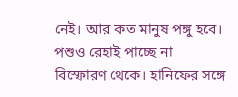নেই। আর কত মানুষ পঙ্গু হবে। পশুও রেহাই পাচ্ছে না বিস্ফোরণ থেকে। হানিফের সঙ্গে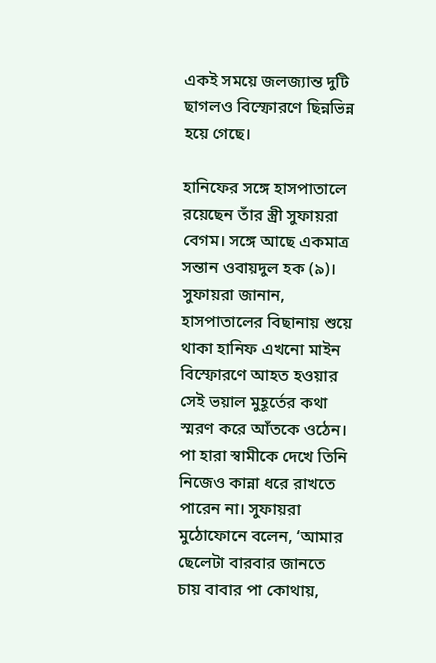একই সময়ে জলজ্যান্ত দুটি ছাগলও বিস্ফোরণে ছিন্নভিন্ন হয়ে গেছে।

হানিফের সঙ্গে হাসপাতালে রয়েছেন তাঁর স্ত্রী সুফায়রা বেগম। সঙ্গে আছে একমাত্র সন্তান ওবায়দুল হক (৯)। সুফায়রা জানান, হাসপাতালের বিছানায় শুয়ে থাকা হানিফ এখনো মাইন বিস্ফোরণে আহত হওয়ার সেই ভয়াল মুহূর্তের কথা স্মরণ করে আঁতকে ওঠেন। পা হারা স্বামীকে দেখে তিনি নিজেও কান্না ধরে রাখতে পারেন না। সুফায়রা মুঠোফোনে বলেন, ‘আমার ছেলেটা বারবার জানতে চায় বাবার পা কোথায়,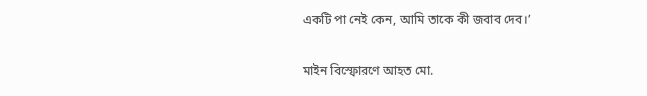একটি পা নেই কেন, আমি তাকে কী জবাব দেব।’

মাইন বিস্ফোরণে আহত মো.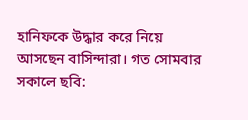হানিফকে উদ্ধার করে নিয়ে আসছেন বাসিন্দারা। গত সোমবার সকালে ছবি: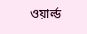ওয়ার্ল্ড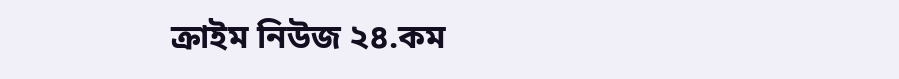ক্রাইম নিউজ ২৪.কম